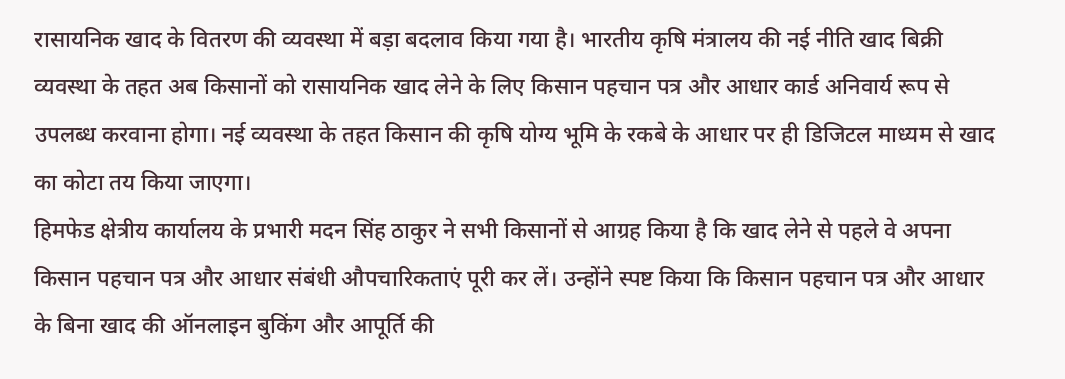रासायनिक खाद के वितरण की व्यवस्था में बड़ा बदलाव किया गया है। भारतीय कृषि मंत्रालय की नई नीति खाद बिक्री व्यवस्था के तहत अब किसानों को रासायनिक खाद लेने के लिए किसान पहचान पत्र और आधार कार्ड अनिवार्य रूप से उपलब्ध करवाना होगा। नई व्यवस्था के तहत किसान की कृषि योग्य भूमि के रकबे के आधार पर ही डिजिटल माध्यम से खाद का कोटा तय किया जाएगा।
हिमफेड क्षेत्रीय कार्यालय के प्रभारी मदन सिंह ठाकुर ने सभी किसानों से आग्रह किया है कि खाद लेने से पहले वे अपना किसान पहचान पत्र और आधार संबंधी औपचारिकताएं पूरी कर लें। उन्होंने स्पष्ट किया कि किसान पहचान पत्र और आधार के बिना खाद की ऑनलाइन बुकिंग और आपूर्ति की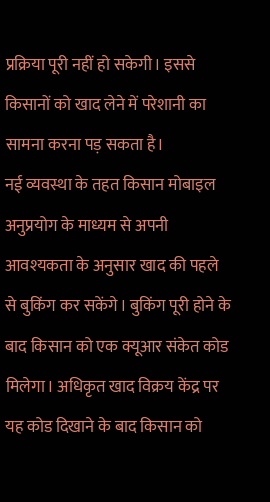प्रक्रिया पूरी नहीं हो सकेगी। इससे किसानों को खाद लेने में परेशानी का सामना करना पड़ सकता है।
नई व्यवस्था के तहत किसान मोबाइल अनुप्रयोग के माध्यम से अपनी आवश्यकता के अनुसार खाद की पहले से बुकिंग कर सकेंगे। बुकिंग पूरी होने के बाद किसान को एक क्यूआर संकेत कोड मिलेगा। अधिकृत खाद विक्रय केंद्र पर यह कोड दिखाने के बाद किसान को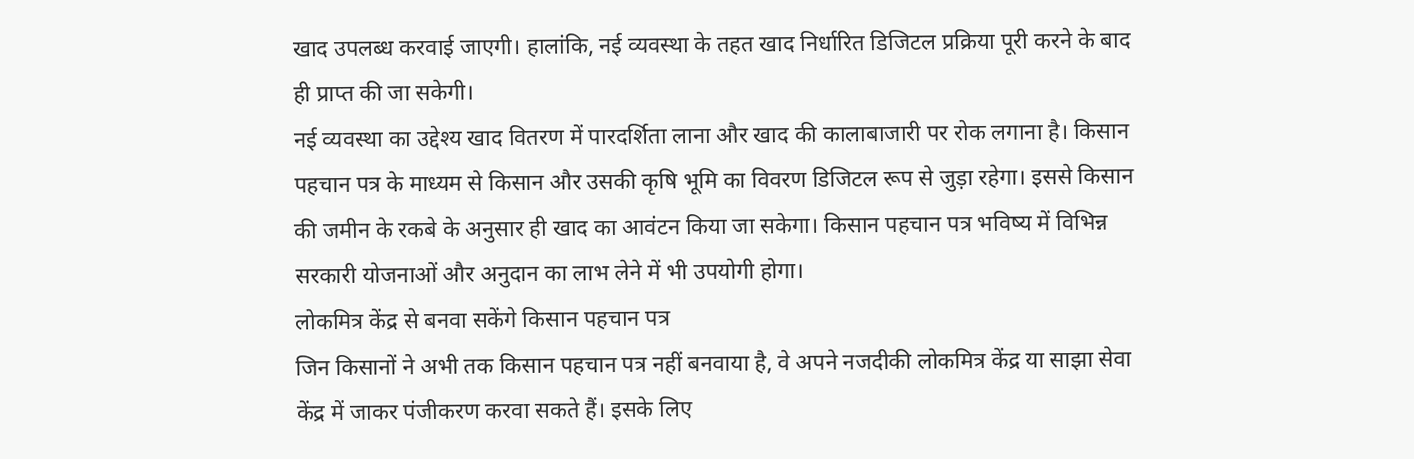खाद उपलब्ध करवाई जाएगी। हालांकि, नई व्यवस्था के तहत खाद निर्धारित डिजिटल प्रक्रिया पूरी करने के बाद ही प्राप्त की जा सकेगी।
नई व्यवस्था का उद्देश्य खाद वितरण में पारदर्शिता लाना और खाद की कालाबाजारी पर रोक लगाना है। किसान पहचान पत्र के माध्यम से किसान और उसकी कृषि भूमि का विवरण डिजिटल रूप से जुड़ा रहेगा। इससे किसान की जमीन के रकबे के अनुसार ही खाद का आवंटन किया जा सकेगा। किसान पहचान पत्र भविष्य में विभिन्न सरकारी योजनाओं और अनुदान का लाभ लेने में भी उपयोगी होगा।
लोकमित्र केंद्र से बनवा सकेंगे किसान पहचान पत्र
जिन किसानों ने अभी तक किसान पहचान पत्र नहीं बनवाया है, वे अपने नजदीकी लोकमित्र केंद्र या साझा सेवा केंद्र में जाकर पंजीकरण करवा सकते हैं। इसके लिए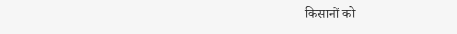किसानों को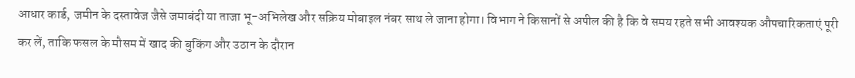आधार कार्ड, जमीन के दस्तावेज जैसे जमाबंदी या ताजा भू-अभिलेख और सक्रिय मोबाइल नंबर साथ ले जाना होगा। विभाग ने किसानों से अपील की है कि वे समय रहते सभी आवश्यक औपचारिकताएं पूरी कर लें, ताकि फसल के मौसम में खाद की बुकिंग और उठान के दौरान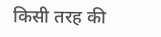किसी तरह की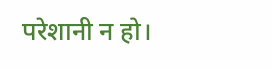परेशानी न हो।